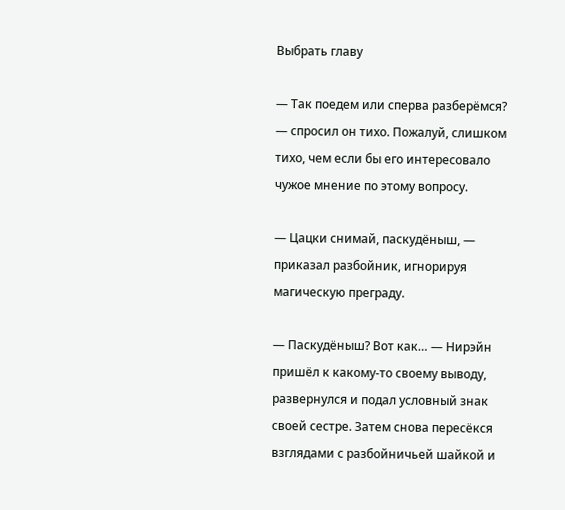Выбрать главу

— Так поедем или сперва разберёмся? — спросил он тихо. Пожалуй, слишком тихо, чем если бы его интересовало чужое мнение по этому вопросу.

— Цацки снимай, паскудёныш, — приказал разбойник, игнорируя магическую преграду.

— Паскудёныш? Вот как… — Нирэйн пришёл к какому-то своему выводу, развернулся и подал условный знак своей сестре. Затем снова пересёкся взглядами с разбойничьей шайкой и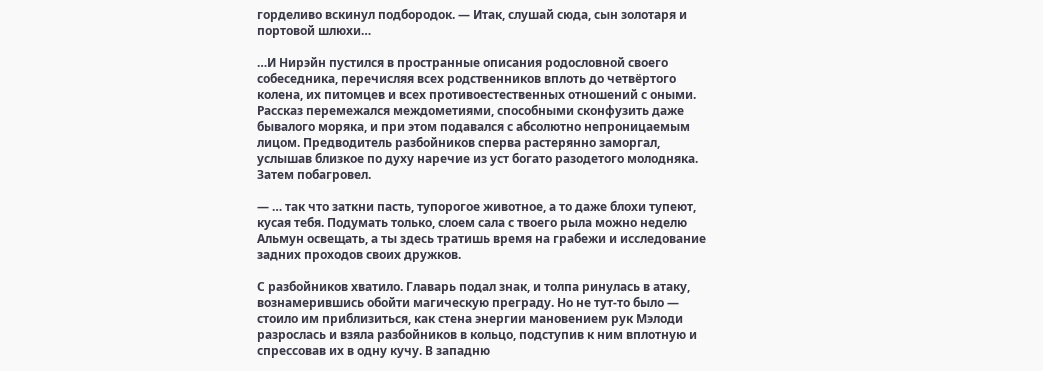горделиво вскинул подбородок. — Итак, слушай сюда, сын золотаря и портовой шлюхи…

…И Нирэйн пустился в пространные описания родословной своего собеседника, перечисляя всех родственников вплоть до четвёртого колена, их питомцев и всех противоестественных отношений с оными. Рассказ перемежался междометиями, способными сконфузить даже бывалого моряка, и при этом подавался с абсолютно непроницаемым лицом. Предводитель разбойников сперва растерянно заморгал, услышав близкое по духу наречие из уст богато разодетого молодняка. Затем побагровел.

— … так что заткни пасть, тупорогое животное, а то даже блохи тупеют, кусая тебя. Подумать только, слоем сала с твоего рыла можно неделю Альмун освещать, а ты здесь тратишь время на грабежи и исследование задних проходов своих дружков.

С разбойников хватило. Главарь подал знак, и толпа ринулась в атаку, вознамерившись обойти магическую преграду. Но не тут-то было — стоило им приблизиться, как стена энергии мановением рук Мэлоди разрослась и взяла разбойников в кольцо, подступив к ним вплотную и спрессовав их в одну кучу. В западню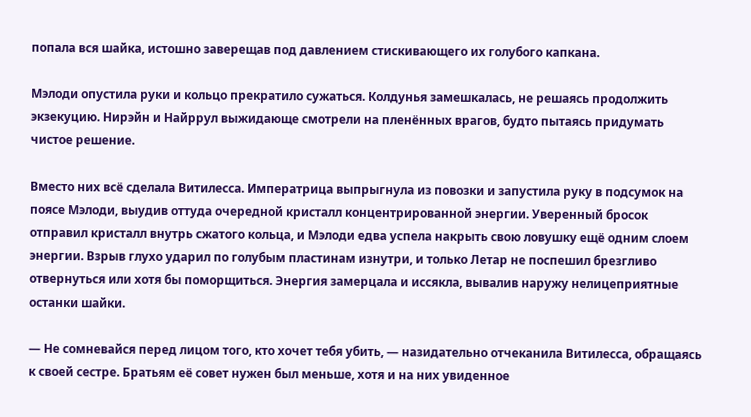попала вся шайка, истошно заверещав под давлением стискивающего их голубого капкана.

Мэлоди опустила руки и кольцо прекратило сужаться. Колдунья замешкалась, не решаясь продолжить экзекуцию. Нирэйн и Найррул выжидающе смотрели на пленённых врагов, будто пытаясь придумать чистое решение.

Вместо них всё сделала Витилесса. Императрица выпрыгнула из повозки и запустила руку в подсумок на поясе Мэлоди, выудив оттуда очередной кристалл концентрированной энергии. Уверенный бросок отправил кристалл внутрь сжатого кольца, и Мэлоди едва успела накрыть свою ловушку ещё одним слоем энергии. Взрыв глухо ударил по голубым пластинам изнутри, и только Летар не поспешил брезгливо отвернуться или хотя бы поморщиться. Энергия замерцала и иссякла, вывалив наружу нелицеприятные останки шайки.

— Не сомневайся перед лицом того, кто хочет тебя убить, — назидательно отчеканила Витилесса, обращаясь к своей сестре. Братьям её совет нужен был меньше, хотя и на них увиденное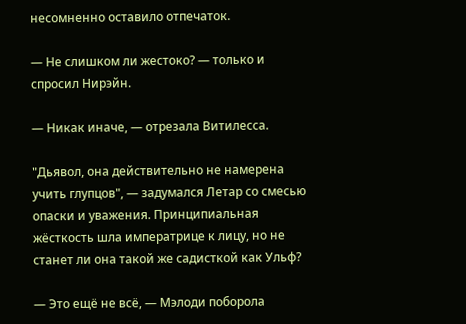несомненно оставило отпечаток.

— Не слишком ли жестоко? — только и спросил Нирэйн.

— Никак иначе, — отрезала Витилесса.

"Дьявол, она действительно не намерена учить глупцов", — задумался Летар со смесью опаски и уважения. Принципиальная жёсткость шла императрице к лицу, но не станет ли она такой же садисткой как Ульф?

— Это ещё не всё, — Мэлоди поборола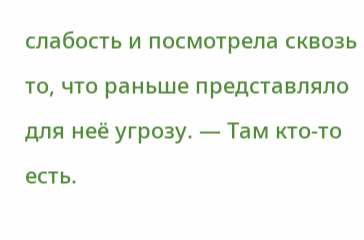слабость и посмотрела сквозь то, что раньше представляло для неё угрозу. — Там кто-то есть.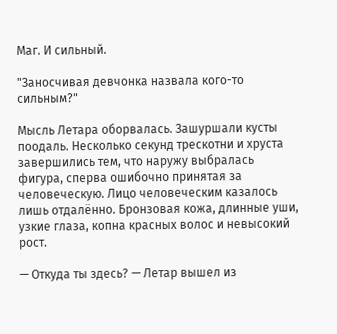Маг. И сильный.

"Заносчивая девчонка назвала кого-то сильным?"

Мысль Летара оборвалась. Зашуршали кусты поодаль. Несколько секунд трескотни и хруста завершились тем, что наружу выбралась фигура, сперва ошибочно принятая за человеческую. Лицо человеческим казалось лишь отдалённо. Бронзовая кожа, длинные уши, узкие глаза, копна красных волос и невысокий рост.

— Откуда ты здесь? — Летар вышел из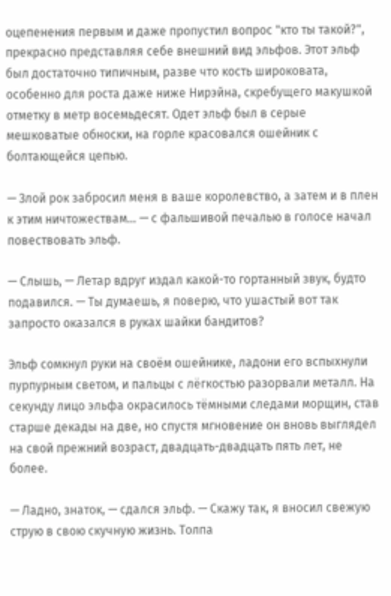оцепенения первым и даже пропустил вопрос "кто ты такой?", прекрасно представляя себе внешний вид эльфов. Этот эльф был достаточно типичным, разве что кость широковата, особенно для роста даже ниже Нирэйна, скребущего макушкой отметку в метр восемьдесят. Одет эльф был в серые мешковатые обноски, на горле красовался ошейник с болтающейся цепью.

— Злой рок забросил меня в ваше королевство, а затем и в плен к этим ничтожествам… — с фальшивой печалью в голосе начал повествовать эльф.

— Слышь, — Летар вдруг издал какой-то гортанный звук, будто подавился. — Ты думаешь, я поверю, что ушастый вот так запросто оказался в руках шайки бандитов?

Эльф сомкнул руки на своём ошейнике, ладони его вспыхнули пурпурным светом, и пальцы с лёгкостью разорвали металл. На секунду лицо эльфа окрасилось тёмными следами морщин, став старше декады на две, но спустя мгновение он вновь выглядел на свой прежний возраст, двадцать-двадцать пять лет, не более.

— Ладно, знаток, — сдался эльф. — Скажу так, я вносил свежую струю в свою скучную жизнь. Толпа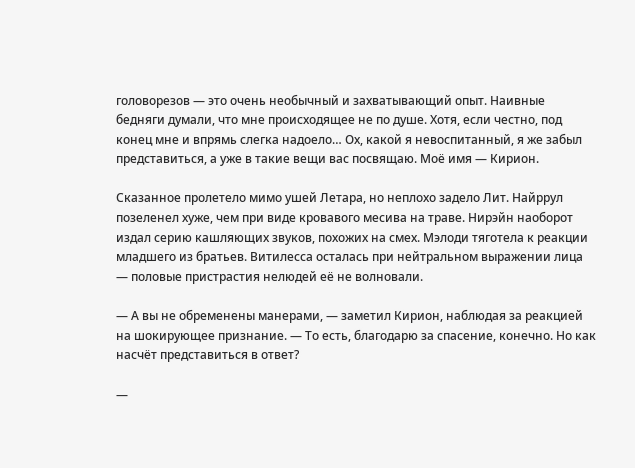головорезов — это очень необычный и захватывающий опыт. Наивные бедняги думали, что мне происходящее не по душе. Хотя, если честно, под конец мне и впрямь слегка надоело… Ох, какой я невоспитанный, я же забыл представиться, а уже в такие вещи вас посвящаю. Моё имя — Кирион.

Сказанное пролетело мимо ушей Летара, но неплохо задело Лит. Найррул позеленел хуже, чем при виде кровавого месива на траве. Нирэйн наоборот издал серию кашляющих звуков, похожих на смех. Мэлоди тяготела к реакции младшего из братьев. Витилесса осталась при нейтральном выражении лица — половые пристрастия нелюдей её не волновали.

— А вы не обременены манерами, — заметил Кирион, наблюдая за реакцией на шокирующее признание. — То есть, благодарю за спасение, конечно. Но как насчёт представиться в ответ?

—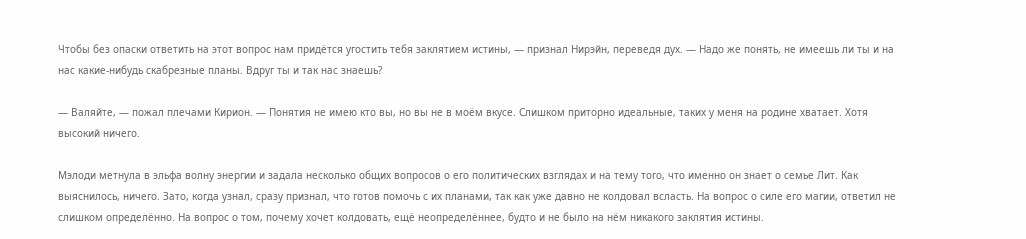Чтобы без опаски ответить на этот вопрос нам придётся угостить тебя заклятием истины, — признал Нирэйн, переведя дух. — Надо же понять, не имеешь ли ты и на нас какие-нибудь скабрезные планы. Вдруг ты и так нас знаешь?

— Валяйте, — пожал плечами Кирион. — Понятия не имею кто вы, но вы не в моём вкусе. Слишком приторно идеальные, таких у меня на родине хватает. Хотя высокий ничего.

Мэлоди метнула в эльфа волну энергии и задала несколько общих вопросов о его политических взглядах и на тему того, что именно он знает о семье Лит. Как выяснилось, ничего. Зато, когда узнал, сразу признал, что готов помочь с их планами, так как уже давно не колдовал всласть. На вопрос о силе его магии, ответил не слишком определённо. На вопрос о том, почему хочет колдовать, ещё неопределённее, будто и не было на нём никакого заклятия истины.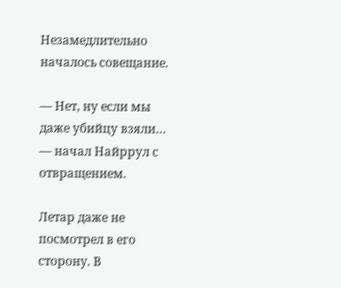Незамедлительно началось совещание.

— Нет, ну если мы даже убийцу взяли… — начал Найррул с отвращением.

Летар даже не посмотрел в его сторону. В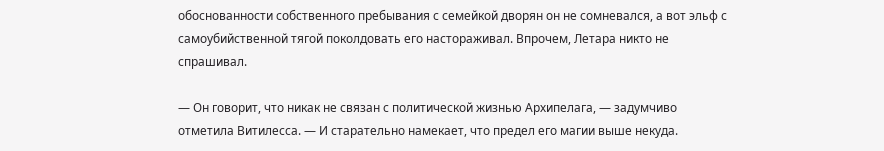обоснованности собственного пребывания с семейкой дворян он не сомневался, а вот эльф с самоубийственной тягой поколдовать его настораживал. Впрочем, Летара никто не спрашивал.

— Он говорит, что никак не связан с политической жизнью Архипелага, — задумчиво отметила Витилесса. — И старательно намекает, что предел его магии выше некуда.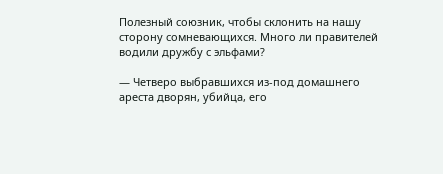Полезный союзник, чтобы склонить на нашу сторону сомневающихся. Много ли правителей водили дружбу с эльфами?

— Четверо выбравшихся из-под домашнего ареста дворян, убийца, его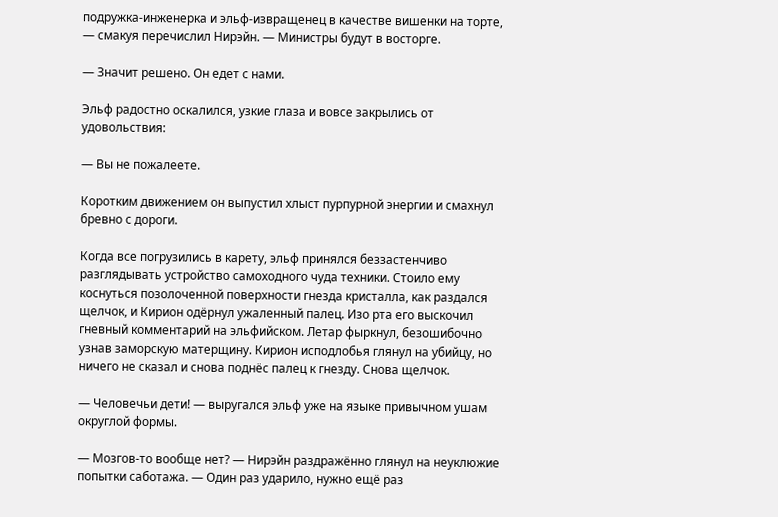подружка-инженерка и эльф-извращенец в качестве вишенки на торте, — смакуя перечислил Нирэйн. — Министры будут в восторге.

— Значит решено. Он едет с нами.

Эльф радостно оскалился, узкие глаза и вовсе закрылись от удовольствия:

— Вы не пожалеете.

Коротким движением он выпустил хлыст пурпурной энергии и смахнул бревно с дороги.

Когда все погрузились в карету, эльф принялся беззастенчиво разглядывать устройство самоходного чуда техники. Стоило ему коснуться позолоченной поверхности гнезда кристалла, как раздался щелчок, и Кирион одёрнул ужаленный палец. Изо рта его выскочил гневный комментарий на эльфийском. Летар фыркнул, безошибочно узнав заморскую матерщину. Кирион исподлобья глянул на убийцу, но ничего не сказал и снова поднёс палец к гнезду. Снова щелчок.

— Человечьи дети! — выругался эльф уже на языке привычном ушам округлой формы.

— Мозгов-то вообще нет? — Нирэйн раздражённо глянул на неуклюжие попытки саботажа. — Один раз ударило, нужно ещё раз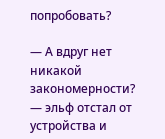попробовать?

— А вдруг нет никакой закономерности? — эльф отстал от устройства и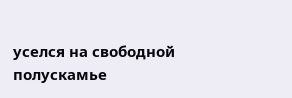уселся на свободной полускамье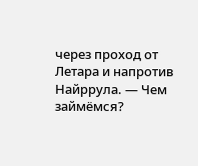через проход от Летара и напротив Найррула. — Чем займёмся?